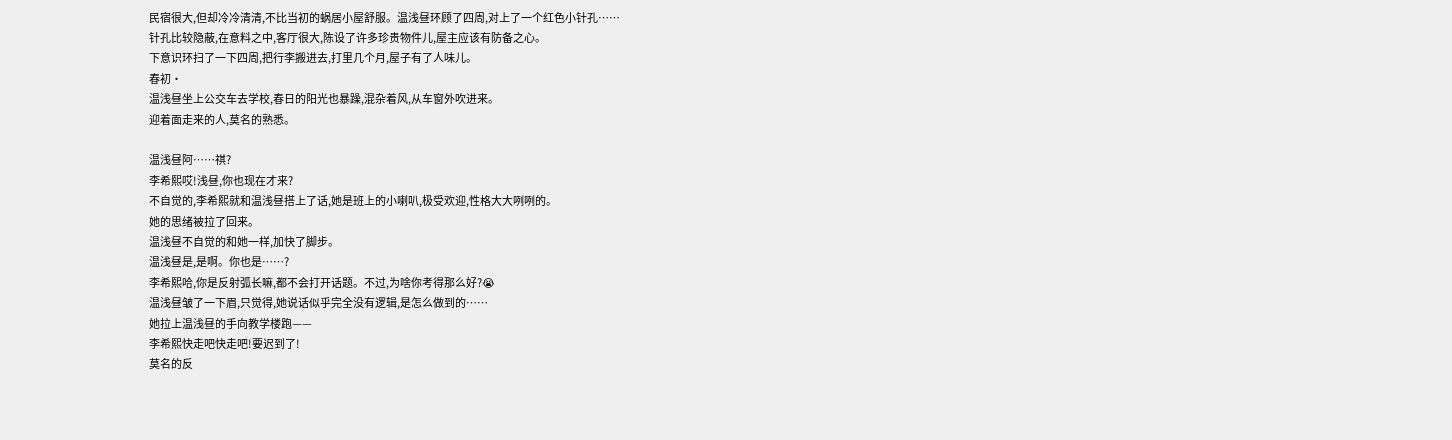民宿很大,但却冷冷清清,不比当初的蜗居小屋舒服。温浅昼环顾了四周,对上了一个红色小针孔……
针孔比较隐蔽,在意料之中,客厅很大,陈设了许多珍贵物件儿,屋主应该有防备之心。
下意识环扫了一下四周,把行李搬进去,打里几个月,屋子有了人味儿。
春初·
温浅昼坐上公交车去学校,春日的阳光也暴躁,混杂着风,从车窗外吹进来。
迎着面走来的人,莫名的熟悉。

温浅昼阿……祺?
李希熙哎!浅昼,你也现在才来?
不自觉的,李希熙就和温浅昼搭上了话,她是班上的小喇叭,极受欢迎,性格大大咧咧的。
她的思绪被拉了回来。
温浅昼不自觉的和她一样,加快了脚步。
温浅昼是,是啊。你也是……?
李希熙哈,你是反射弧长嘛,都不会打开话题。不过,为啥你考得那么好?😭
温浅昼皱了一下眉,只觉得,她说话似乎完全没有逻辑,是怎么做到的……
她拉上温浅昼的手向教学楼跑——
李希熙快走吧快走吧!要迟到了!
莫名的反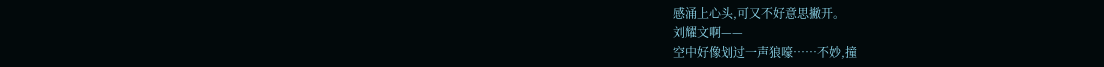感涌上心头,可又不好意思撇开。
刘耀文啊——
空中好像划过一声狼嚎……不妙,撞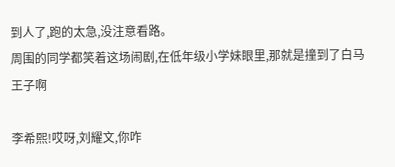到人了,跑的太急,没注意看路。
周围的同学都笑着这场闹剧,在低年级小学妹眼里,那就是撞到了白马王子啊

李希熙!哎呀,刘耀文,你咋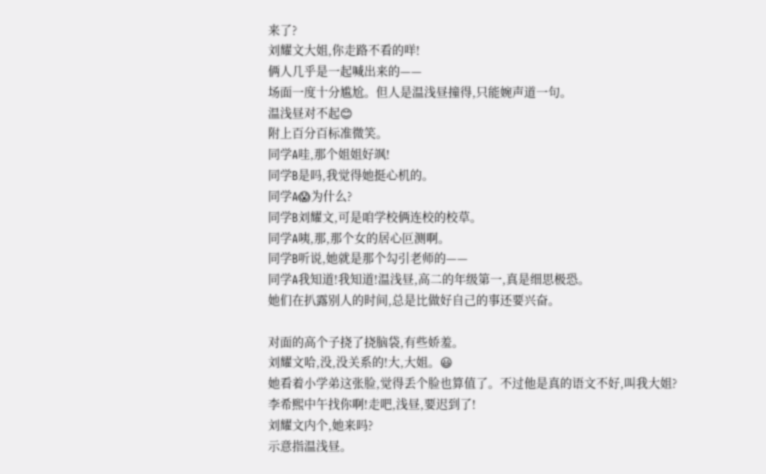来了?
刘耀文大姐,你走路不看的咩!
俩人几乎是一起喊出来的——
场面一度十分尴尬。但人是温浅昼撞得,只能婉声道一句。
温浅昼对不起😊
附上百分百标准微笑。
同学A哇,那个姐姐好飒!
同学B是吗,我觉得她挺心机的。
同学A😱为什么?
同学B刘耀文,可是咱学校俩连校的校草。
同学A咦,那,那个女的居心叵测啊。
同学B听说,她就是那个勾引老师的——
同学A我知道!我知道!温浅昼,高二的年级第一,真是细思极恐。
她们在扒露别人的时间,总是比做好自己的事还要兴奋。

对面的高个子挠了挠脑袋,有些娇羞。
刘耀文哈,没,没关系的!大,大姐。😃
她看着小学弟这张脸,觉得丢个脸也算值了。不过他是真的语文不好,叫我大姐?
李希熙中午找你啊!走吧,浅昼,要迟到了!
刘耀文内个,她来吗?
示意指温浅昼。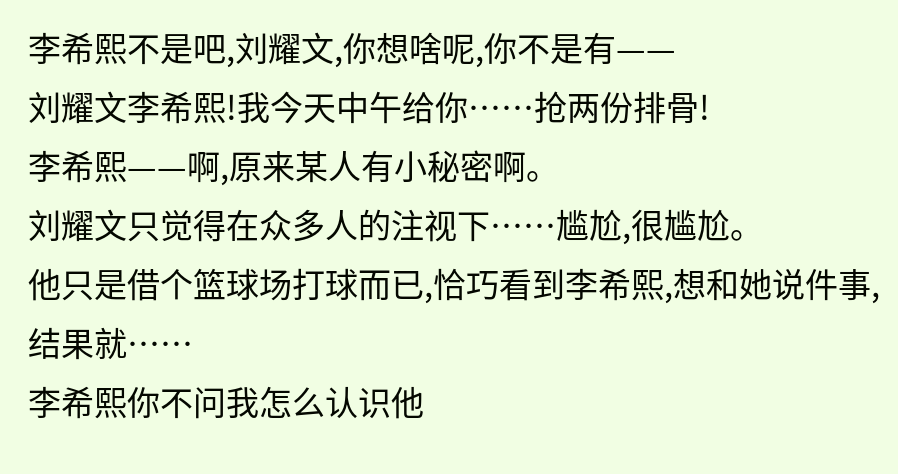李希熙不是吧,刘耀文,你想啥呢,你不是有——
刘耀文李希熙!我今天中午给你……抢两份排骨!
李希熙——啊,原来某人有小秘密啊。
刘耀文只觉得在众多人的注视下……尴尬,很尴尬。
他只是借个篮球场打球而已,恰巧看到李希熙,想和她说件事,结果就……
李希熙你不问我怎么认识他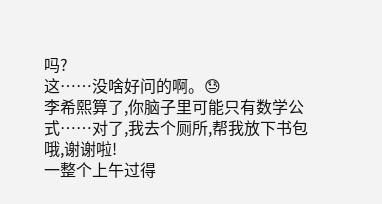吗?
这……没啥好问的啊。😓
李希熙算了,你脑子里可能只有数学公式……对了,我去个厕所,帮我放下书包哦,谢谢啦!
一整个上午过得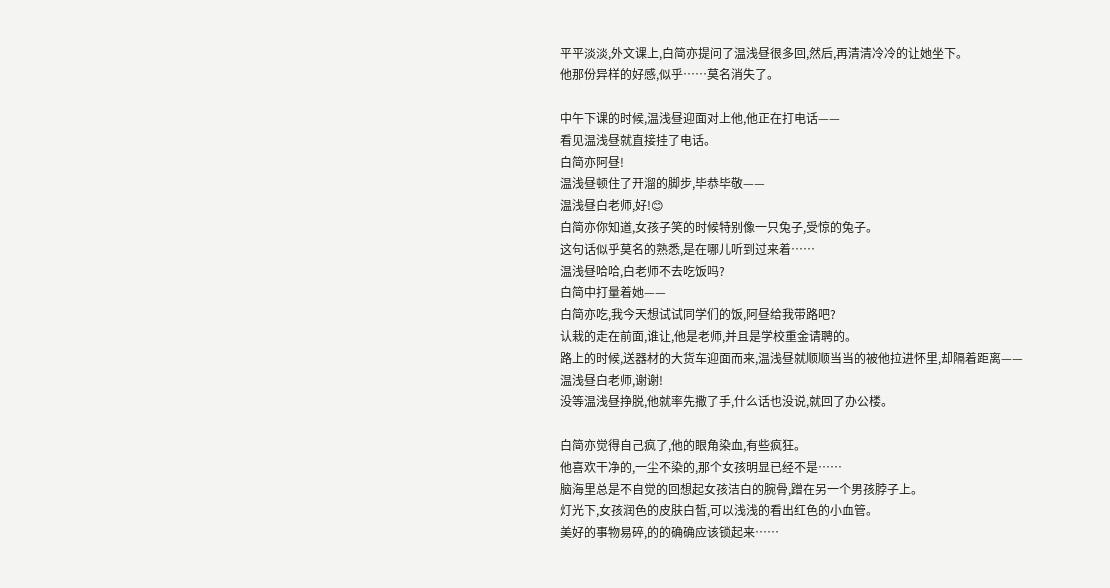平平淡淡,外文课上,白简亦提问了温浅昼很多回,然后,再清清冷冷的让她坐下。
他那份异样的好感,似乎……莫名消失了。

中午下课的时候,温浅昼迎面对上他,他正在打电话——
看见温浅昼就直接挂了电话。
白简亦阿昼!
温浅昼顿住了开溜的脚步,毕恭毕敬——
温浅昼白老师,好!😊
白简亦你知道,女孩子笑的时候特别像一只兔子,受惊的兔子。
这句话似乎莫名的熟悉,是在哪儿听到过来着……
温浅昼哈哈,白老师不去吃饭吗?
白简中打量着她——
白简亦吃,我今天想试试同学们的饭,阿昼给我带路吧?
认栽的走在前面,谁让,他是老师,并且是学校重金请聘的。
路上的时候,送器材的大货车迎面而来,温浅昼就顺顺当当的被他拉进怀里,却隔着距离——
温浅昼白老师,谢谢!
没等温浅昼挣脱,他就率先撒了手,什么话也没说,就回了办公楼。

白简亦觉得自己疯了,他的眼角染血,有些疯狂。
他喜欢干净的,一尘不染的,那个女孩明显已经不是……
脑海里总是不自觉的回想起女孩洁白的腕骨,蹭在另一个男孩脖子上。
灯光下,女孩润色的皮肤白皙,可以浅浅的看出红色的小血管。
美好的事物易碎,的的确确应该锁起来……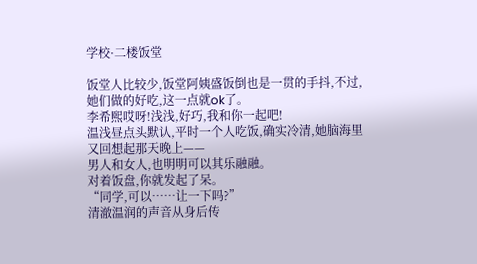学校·二楼饭堂

饭堂人比较少,饭堂阿姨盛饭倒也是一贯的手抖,不过,她们做的好吃,这一点就ok了。
李希熙哎呀!浅浅,好巧,我和你一起吧!
温浅昼点头默认,平时一个人吃饭,确实冷清,她脑海里又回想起那天晚上——
男人和女人,也明明可以其乐融融。
对着饭盘,你就发起了呆。
“同学,可以……让一下吗?”
清澈温润的声音从身后传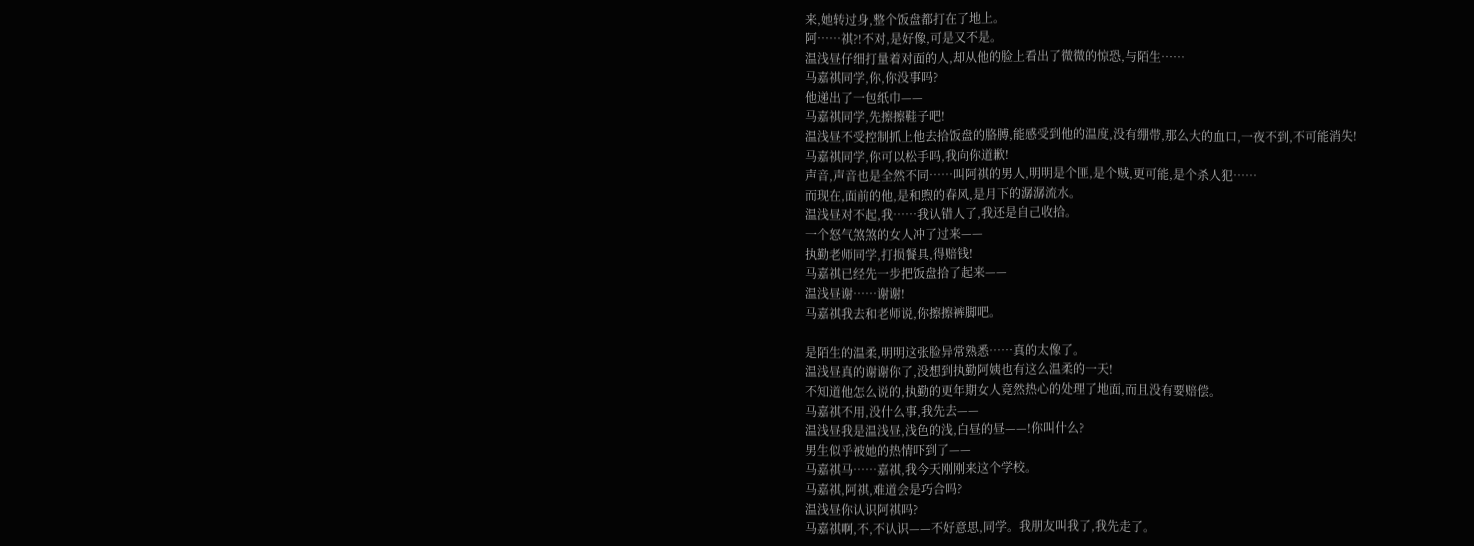来,她转过身,整个饭盘都打在了地上。
阿……祺?!不对,是好像,可是又不是。
温浅昼仔细打量着对面的人,却从他的脸上看出了微微的惊恐,与陌生……
马嘉祺同学,你,你没事吗?
他递出了一包纸巾——
马嘉祺同学,先擦擦鞋子吧!
温浅昼不受控制抓上他去拾饭盘的胳膊,能感受到他的温度,没有绷带,那么大的血口,一夜不到,不可能消失!
马嘉祺同学,你可以松手吗,我向你道歉!
声音,声音也是全然不同……叫阿祺的男人,明明是个匪,是个贼,更可能,是个杀人犯……
而现在,面前的他,是和煦的春风,是月下的潺潺流水。
温浅昼对不起,我……我认错人了,我还是自己收拾。
一个怒气煞煞的女人冲了过来——
执勤老师同学,打损餐具,得赔钱!
马嘉祺已经先一步把饭盘拾了起来——
温浅昼谢……谢谢!
马嘉祺我去和老师说,你擦擦裤脚吧。

是陌生的温柔,明明这张脸异常熟悉……真的太像了。
温浅昼真的谢谢你了,没想到执勤阿姨也有这么温柔的一天!
不知道他怎么说的,执勤的更年期女人竟然热心的处理了地面,而且没有要赔偿。
马嘉祺不用,没什么事,我先去——
温浅昼我是温浅昼,浅色的浅,白昼的昼——!你叫什么?
男生似乎被她的热情吓到了——
马嘉祺马……嘉祺,我今天刚刚来这个学校。
马嘉祺,阿祺,难道会是巧合吗?
温浅昼你认识阿祺吗?
马嘉祺啊,不,不认识——不好意思,同学。我朋友叫我了,我先走了。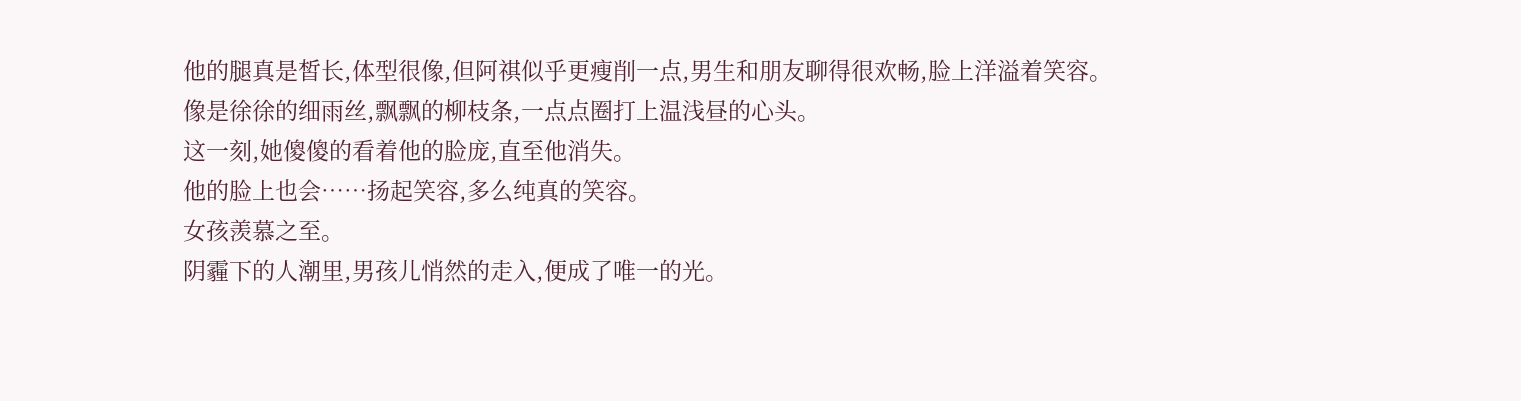他的腿真是皙长,体型很像,但阿祺似乎更瘦削一点,男生和朋友聊得很欢畅,脸上洋溢着笑容。
像是徐徐的细雨丝,飘飘的柳枝条,一点点圈打上温浅昼的心头。
这一刻,她傻傻的看着他的脸庞,直至他消失。
他的脸上也会……扬起笑容,多么纯真的笑容。
女孩羡慕之至。
阴霾下的人潮里,男孩儿悄然的走入,便成了唯一的光。